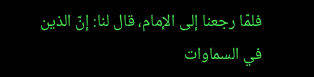فلمّا رجعنا إلى الإمام، قال لنا: إنّ الذين في السماوات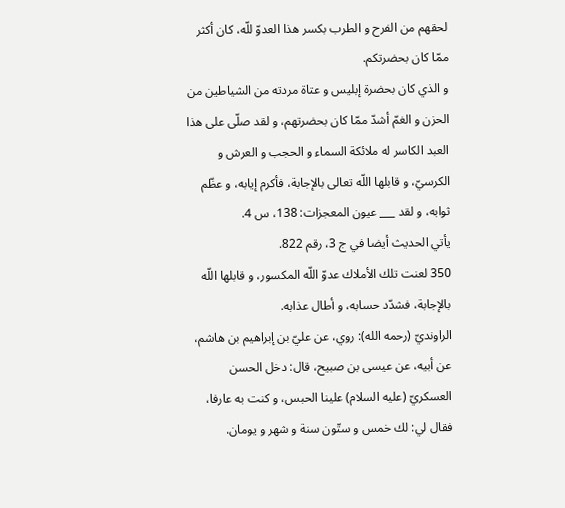لحقهم من الفرح و الطرب بكسر هذا العدوّ للّه، كان أكثر ممّا كان بحضرتكم.
و الذي كان بحضرة إبليس و عتاة مردته من الشياطين من الحزن و الغمّ أشدّ ممّا كان بحضرتهم، و لقد صلّى على هذا العبد الكاسر له ملائكة السماء و الحجب و العرش و الكرسيّ، و قابلها اللّه تعالى بالإجابة، فأكرم إيابه، و عظّم ثوابه، و لقد ___ عيون المعجزات: 138، س 4.
يأتي الحديث أيضا في ج 3، رقم 822.
350 لعنت تلك الأملاك عدوّ اللّه المكسور، و قابلها اللّه بالإجابة، فشدّد حسابه، و أطال عذابه.
الراونديّ (رحمه الله): روي، عن عليّ بن إبراهيم بن هاشم، عن أبيه، عن عيسى بن صبيح، قال: دخل الحسن العسكريّ (عليه السلام) علينا الحبس، و كنت به عارفا، فقال لي: لك خمس و ستّون سنة و شهر و يومان.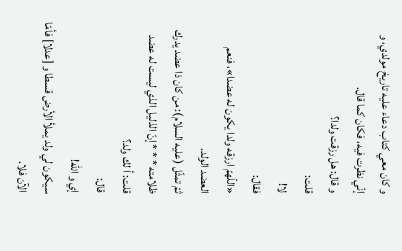و كان معي كتاب دعاء عليه تاريخ مولدي، و إنّي نظرت فيه، فكان كما قال.
و قال: هل رزقت ولدا؟
قلت:
لا!
فقال:
«اللّهمّ ارزقه ولدا يكون له عضدا»، فنعم العضد الولد.
ثمّ تمثّل (عليه السلام): من كان ذا عضد يدرك ظلامته * * * إنّ الذليل الذي ليست له عضد قلت: أ لك ولد؟
قال:
إي و اللّه!
سيكون لي ولد يملأ الأرض قسطا و [عدلا] فأمّا الآن فلا.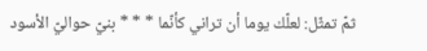ثمّ تمثّل: لعلّك يوما أن تراني كأنّما * * * بنيّ حواليّ الأسود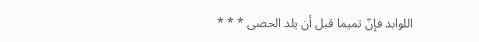اللوابد فإنّ تميما قبل أن يلد الحصى * * *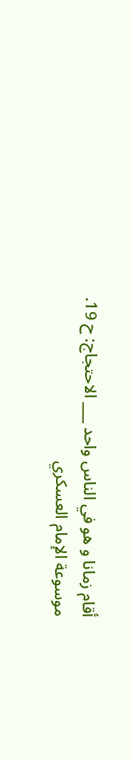أقام زمانا و هو في الناس واحد ___ الاحتجاج: ح 19.
موسوعة الإمام العسكري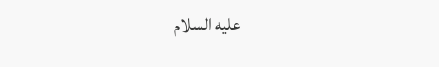عليه السلام